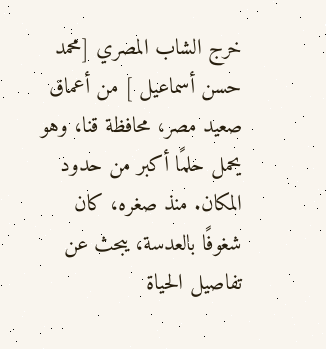خرج الشاب المصري [محمد حسن أسماعيل ] من أعماق صعيد مصر، محافظة قنا، وهو يحمل حلمًا أكبر من حدود المكان. منذ صغره، كان شغوفًا بالعدسة، يبحث عن تفاصيل الحياة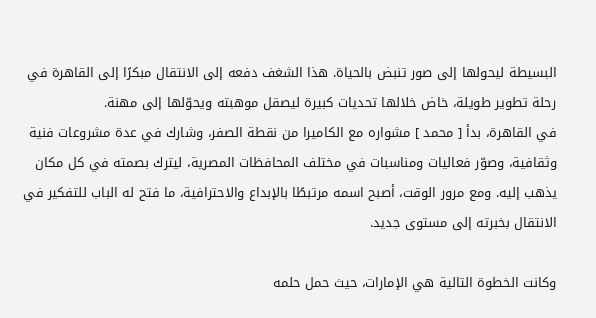البسيطة ليحولها إلى صور تنبض بالحياة. هذا الشغف دفعه إلى الانتقال مبكرًا إلى القاهرة في رحلة تطوير طويلة، خاض خلالها تحديات كبيرة ليصقل موهبته ويحوّلها إلى مهنة.
في القاهرة، بدأ [ محمد ] مشواره مع الكاميرا من نقطة الصفر، وشارك في عدة مشروعات فنية وثقافية، وصوّر فعاليات ومناسبات في مختلف المحافظات المصرية، ليترك بصمته في كل مكان يذهب إليه. ومع مرور الوقت، أصبح اسمه مرتبطًا بالإبداع والاحترافية، ما فتح له الباب للتفكير في الانتقال بخبرته إلى مستوى جديد.

وكانت الخطوة التالية هي الإمارات، حيث حمل حلمه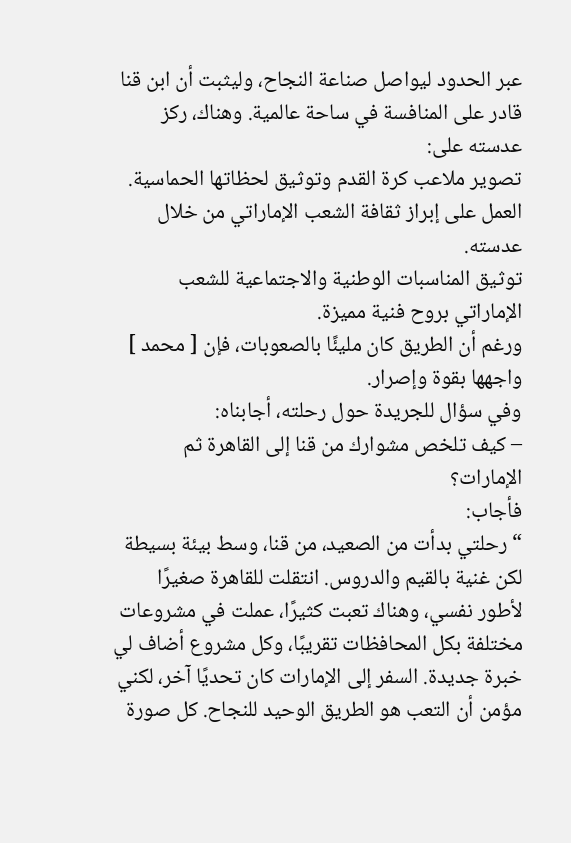عبر الحدود ليواصل صناعة النجاح، وليثبت أن ابن قنا قادر على المنافسة في ساحة عالمية. وهناك، ركز عدسته على:
تصوير ملاعب كرة القدم وتوثيق لحظاتها الحماسية.
العمل على إبراز ثقافة الشعب الإماراتي من خلال عدسته.
توثيق المناسبات الوطنية والاجتماعية للشعب الإماراتي بروح فنية مميزة.
ورغم أن الطريق كان مليئًا بالصعوبات، فإن [ محمد ] واجهها بقوة وإصرار.
وفي سؤال للجريدة حول رحلته، أجابناه:
– كيف تلخص مشوارك من قنا إلى القاهرة ثم الإمارات؟
فأجاب:
“رحلتي بدأت من الصعيد، من قنا، وسط بيئة بسيطة لكن غنية بالقيم والدروس. انتقلت للقاهرة صغيرًا لأطور نفسي، وهناك تعبت كثيرًا، عملت في مشروعات مختلفة بكل المحافظات تقريبًا، وكل مشروع أضاف لي خبرة جديدة. السفر إلى الإمارات كان تحديًا آخر، لكني مؤمن أن التعب هو الطريق الوحيد للنجاح. كل صورة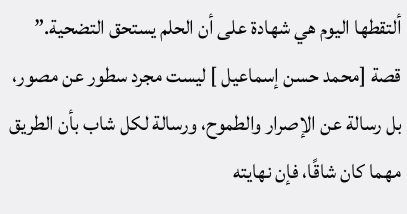ألتقطها اليوم هي شهادة على أن الحلم يستحق التضحية.”
قصة [محمد حسن إسماعيل ] ليست مجرد سطور عن مصور، بل رسالة عن الإصرار والطموح، ورسالة لكل شاب بأن الطريق مهما كان شاقًا، فإن نهايته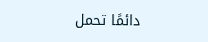دائمًا تحمل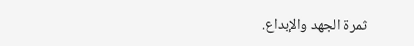ثمرة الجهد والإبداع.